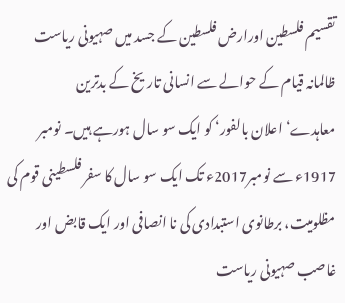تقسیم فلسطین اورارض فلسطین کے جسد میں صہیونی ریاست ظالمانہ قیام کے حوالے سے انسانی تاریخ کے بدترین معاہدے‘اعلان بالفور‘ کو ایک سو سال ہورہے ہیں۔ نومبر 1917ء سے نومبر2017ء تک ایک سو سال کا سفر فلسطینی قوم کی مظلومیت، برطانوی استبدادی کی نا انصافی اور ایک قابض اور غاصب صہیونی ریاست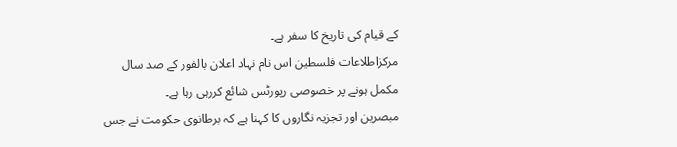کے قیام کی تاریخ کا سفر ہے۔
مرکزاطلاعات فلسطین اس نام نہاد اعلان بالفور کے صد سال مکمل ہونے پر خصوصی رپورٹس شائع کررہی رہا ہے۔
مبصرین اور تجزیہ نگاروں کا کہنا ہے کہ برطانوی حکومت نے جس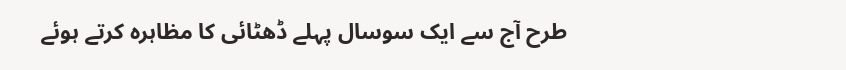طرح آج سے ایک سوسال پہلے ڈھٹائی کا مظاہرہ کرتے ہوئے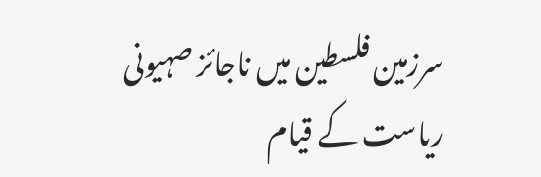سرزمین فلسطین میں ناجائز صہیونی ریاست کے قیام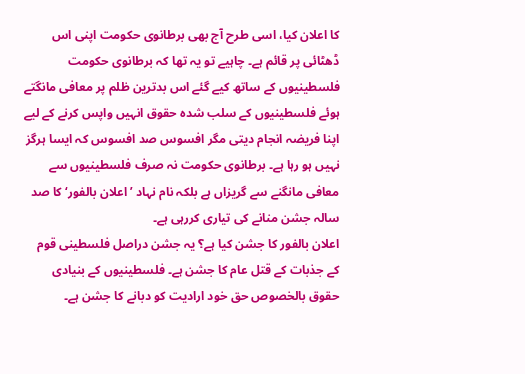کا اعلان کیا، اسی طرح آج بھی برطانوی حکومت اپنی اس ڈھٹائی پر قائم ہے۔ چاہیے تو یہ تھا کہ برطانوی حکومت فلسطینیوں کے ساتھ کیے گئے اس بدترین ظلم پر معافی مانگتے ہوئے فلسطینیوں کے سلب شدہ حقوق انہیں واپس کرنے کے لیے اپنا فریضہ انجام دیتی مگر افسوس صد افسوس کہ ایسا ہرگز نہیں ہو رہا ہے۔ برطانوی حکومت نہ صرف فلسطینیوں سے معافی مانگنے سے گریزاں ہے بلکہ نام نہاد ’اعلان بالفور‘ کا صد سالہ جشن منانے کی تیاری کررہی ہے۔
اعلان بالفور کا جشن کیا ہے؟ یہ جشن دراصل فلسطینی قوم کے جذبات کے قتل عام کا جشن ہے۔ فلسطینیوں کے بنیادی حقوق بالخصوص حق خود ارادیت کو دبانے کا جشن ہے۔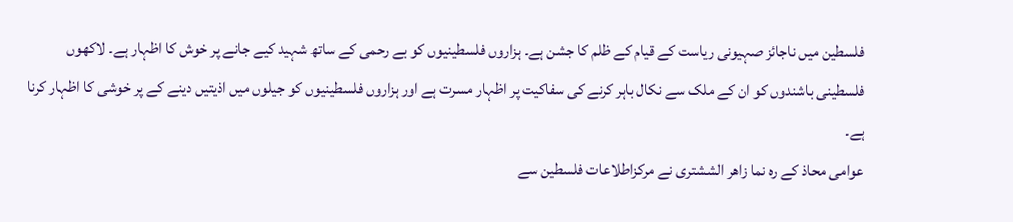فلسطین میں ناجائز صہیونی ریاست کے قیام کے ظلم کا جشن ہے۔ ہزاروں فلسطینیوں کو بے رحمی کے ساتھ شہید کیے جانے پر خوش کا اظہار ہے۔ لاکھوں فلسطینی باشندوں کو ان کے ملک سے نکال باہر کرنے کی سفاکیت پر اظہار مسرت ہے اور ہزاروں فلسطینیوں کو جیلوں میں اذیتیں دینے کے پر خوشی کا اظہار کرنا ہے۔
عوامی محاذ کے رہ نما زاھر الششتری نے مرکزاطلاعات فلسطین سے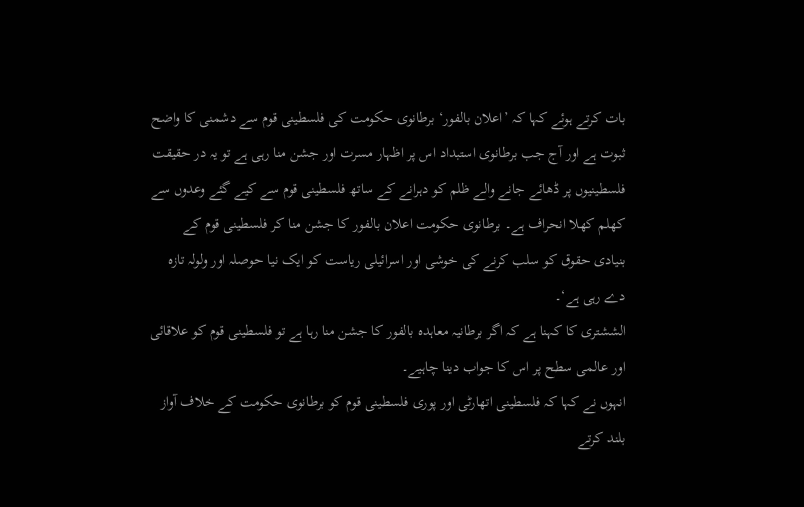بات کرتے ہوئے کہا کہ ’اعلان بالفور‘ برطانوی حکومت کی فلسطینی قوم سے دشمنی کا واضح ثبوت ہے اور آج جب برطانوی استبداد اس پر اظہار مسرت اور جشن منا رہی ہے تو یہ در حقیقت فلسطینیوں پر ڈھائے جانے والے ظلم کو دہرانے کے ساتھ فلسطینی قوم سے کیے گئے وعدوں سے کھلم کھلا انحراف ہے۔ برطانوی حکومت اعلان بالفور کا جشن منا کر فلسطینی قوم کے بنیادی حقوق کو سلب کرنے کی خوشی اور اسرائیلی ریاست کو ایک نیا حوصلہ اور ولولہ تازہ دے رہی ہے‘۔
الششتری کا کہنا ہے کہ اگر برطانیہ معاہدہ بالفور کا جشن منا رہا ہے تو فلسطینی قوم کو علاقائی اور عالمی سطح پر اس کا جواب دینا چاہیے۔
انہوں نے کہا کہ فلسطینی اتھارٹی اور پوری فلسطینی قوم کو برطانوی حکومت کے خلاف آواز بلند کرتے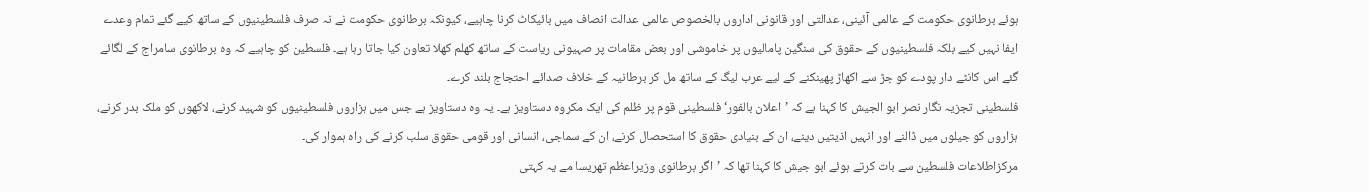ہوئے برطانوی حکومت کے عالمی آئینی، عدالتی اور قانونی اداروں بالخصوص عالمی عدالت انصاف میں بائیکاٹ کرنا چاہیے، کیونکہ برطانوی حکومت نے نہ صرف فلسطینیوں کے ساتھ کیے گئے تمام وعدے ایفا نہیں کیے بلکہ فلسطینیوں کے حقوق کی سنگین پامالیوں پر خاموشی اور بعض مقامات پر صہیونی ریاست کے ساتھ کھلم کھلا تعاون کیا جاتا رہا ہے۔ فلسطین کو چاہیے کہ وہ برطانوی سامراج کے لگائے گئے اس کانٹے دار پودے کو جڑ سے اکھاڑ پھینکنے کے لیے عرب لیگ کے ساتھ مل کر برطانیہ کے خلاف صدائے احتجاج بلند کرے۔
فلسطینی تجزیہ نگار نصر ابو الجیش کا کہنا ہے کہ ’اعلان بالفور‘ فلسطینی قوم پر ظلم کی ایک مکروہ دستاویز ہے۔ یہ وہ دستاویز ہے جس میں ہزاروں فلسطینیوں کو شہید کرنے، لاکھوں کو ملک بدر کرنے، ہزاروں کو جیلوں میں ڈالنے اور انہیں اذیتیں دینے، ان کے بنیادی حقوق کا استحصال کرنے، ان کے سماجی، انسانی اور قومی حقوق سلب کرنے کی راہ ہموار کی۔
مرکزاطلاعات فلسطین سے بات کرتے ہوئے ابو جیش کا کہنا تھا کہ ’اگر برطانوی وزیراعظم تھریسا مے یہ کہتی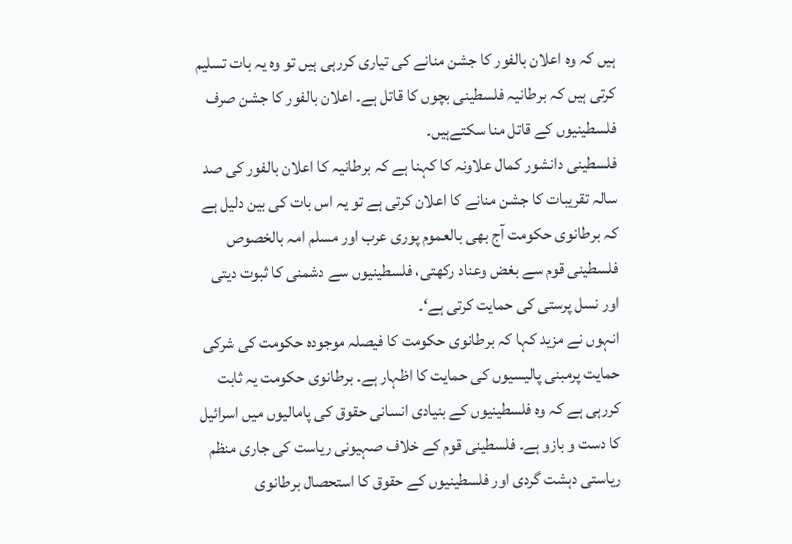ہیں کہ وہ اعلان بالفور کا جشن منانے کی تیاری کررہی ہیں تو وہ یہ بات تسلیم کرتی ہیں کہ برطانیہ فلسطینی بچوں کا قاتل ہے۔ اعلان بالفور کا جشن صرف فلسطینیوں کے قاتل منا سکتےہیں۔
فلسطینی دانشور کمال علاونہ کا کہنا ہے کہ برطانیہ کا اعلان بالفور کی صد سالہ تقریبات کا جشن منانے کا اعلان کرتی ہے تو یہ اس بات کی بین دلیل ہے کہ برطانوی حکومت آج بھی بالعموم پوری عرب اور مسلم امہ بالخصوص فلسطینی قوم سے بغض وعناد رکھتی، فلسطینیوں سے دشمنی کا ثبوت دیتی اور نسل پرستی کی حمایت کرتی ہے‘۔
انہوں نے مزید کہا کہ برطانوی حکومت کا فیصلہ موجودہ حکومت کی شرکی حمایت پرمبنی پالیسیوں کی حمایت کا اظہار ہے۔ برطانوی حکومت یہ ثابت کررہی ہے کہ وہ فلسطینیوں کے بنیادی انسانی حقوق کی پامالیوں میں اسرائیل کا دست و بازو ہے۔ فلسطینی قوم کے خلاف صہیونی ریاست کی جاری منظم ریاستی دہشت گردی اور فلسطینیوں کے حقوق کا استحصال برطانوی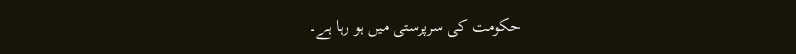حکومت کی سرپرستی میں ہو رہا ہے۔